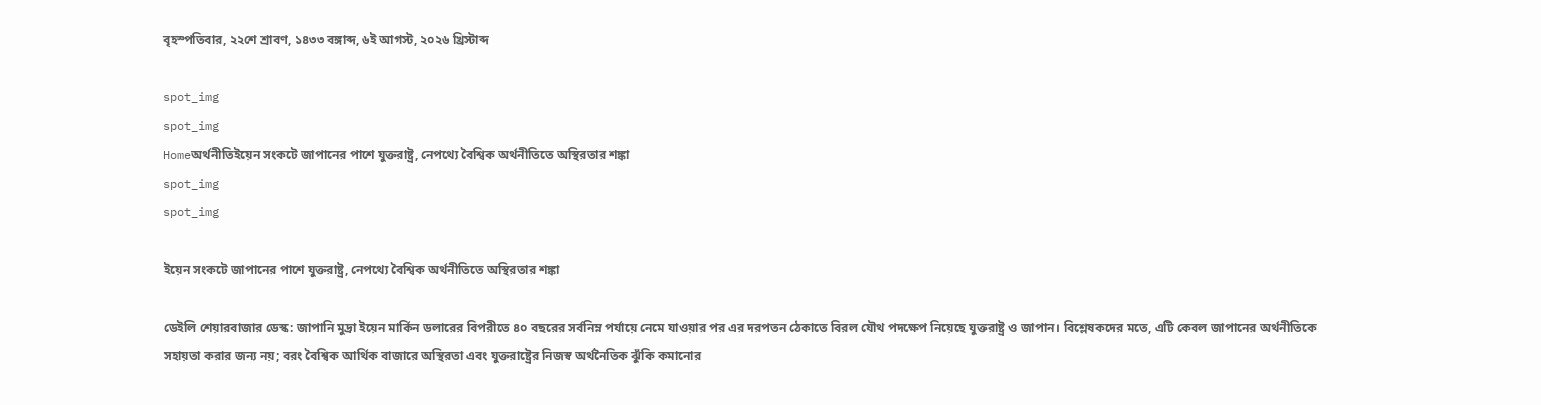বৃহস্পতিবার, ২২শে শ্রাবণ, ১৪৩৩ বঙ্গাব্দ, ৬ই আগস্ট, ২০২৬ খ্রিস্টাব্দ

spot_img
spot_img
Homeঅর্থনীতিইয়েন সংকটে জাপানের পাশে যুক্তরাষ্ট্র, নেপথ্যে বৈশ্বিক অর্থনীতিতে অস্থিরতার শঙ্কা
spot_img
spot_img

ইয়েন সংকটে জাপানের পাশে যুক্তরাষ্ট্র, নেপথ্যে বৈশ্বিক অর্থনীতিতে অস্থিরতার শঙ্কা

ডেইলি শেয়ারবাজার ডেস্ক: জাপানি মুদ্রা ইয়েন মার্কিন ডলারের বিপরীতে ৪০ বছরের সর্বনিম্ন পর্যায়ে নেমে যাওয়ার পর এর দরপতন ঠেকাতে বিরল যৌথ পদক্ষেপ নিয়েছে যুক্তরাষ্ট্র ও জাপান। বিশ্লেষকদের মতে, এটি কেবল জাপানের অর্থনীতিকে সহায়তা করার জন্য নয়; বরং বৈশ্বিক আর্থিক বাজারে অস্থিরতা এবং যুক্তরাষ্ট্রের নিজস্ব অর্থনৈতিক ঝুঁকি কমানোর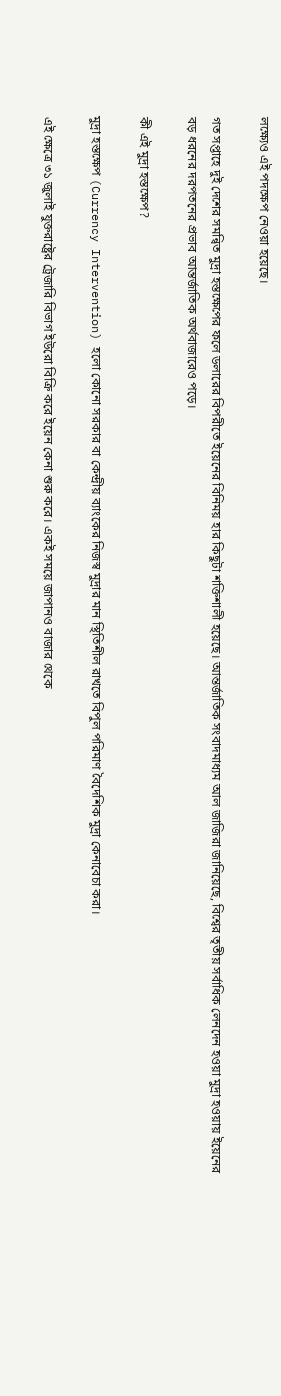লক্ষ্যেও এই পদক্ষেপ নেওয়া হয়েছে।

গত সপ্তাহে দুই দেশের সমন্বিত মুদ্রা হস্তক্ষেপের ফলে ডলারের বিপরীতে ইয়েনের বিনিময় হার কিছুটা শক্তিশালী হয়েছে। আন্তর্জাতিক সংবাদমাধ্যম আল জাজিরা জানিয়েছে, বিশ্বের তৃতীয় সর্বাধিক লেনদেন হওয়া মুদ্রা হওয়ায় ইয়েনের বড় ধরনের দরপতনের প্রভাব আন্তর্জাতিক অর্থবাজারেও পড়ে।

কী এই মুদ্রা হস্তক্ষেপ?

মুদ্রা হস্তক্ষেপ (Currency Intervention) হলো কোনো সরকার বা কেন্দ্রীয় ব্যাংকের নিজস্ব মুদ্রার মান স্থিতিশীল রাখতে বিপুল পরিমাণ বৈদেশিক মুদ্রা কেনাবেচা করা।

এই ক্ষেত্রে ৩১ জুলাই যুক্তরাষ্ট্রের ট্রেজারি বিভাগ ইউরো বিক্রি করে ইয়েন কেনা শুরু করে। একই সময়ে জাপানও বাজার থেকে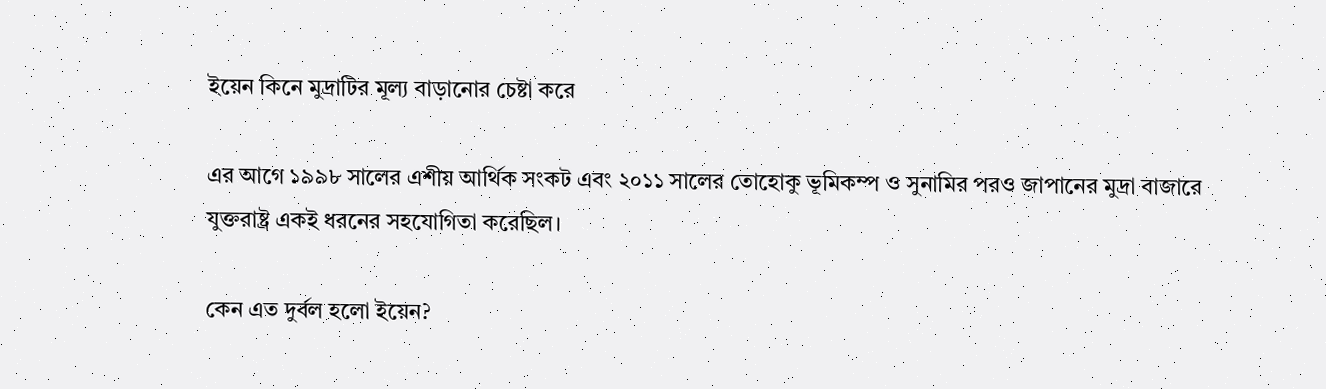ইয়েন কিনে মুদ্রাটির মূল্য বাড়ানোর চেষ্টা করে

এর আগে ১৯৯৮ সালের এশীয় আর্থিক সংকট এবং ২০১১ সালের তোহোকু ভূমিকম্প ও সুনামির পরও জাপানের মুদ্রা বাজারে যুক্তরাষ্ট্র একই ধরনের সহযোগিতা করেছিল।

কেন এত দুর্বল হলো ইয়েন?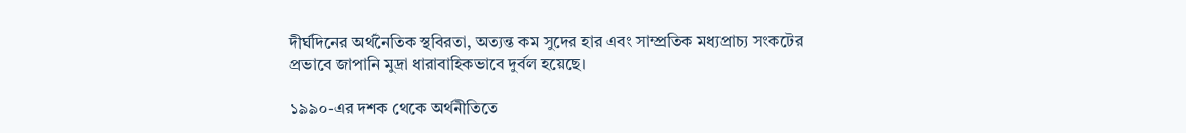দীর্ঘদিনের অর্থনৈতিক স্থবিরতা, অত্যন্ত কম সুদের হার এবং সাম্প্রতিক মধ্যপ্রাচ্য সংকটের প্রভাবে জাপানি মুদ্রা ধারাবাহিকভাবে দুর্বল হয়েছে।

১৯৯০-এর দশক থেকে অর্থনীতিতে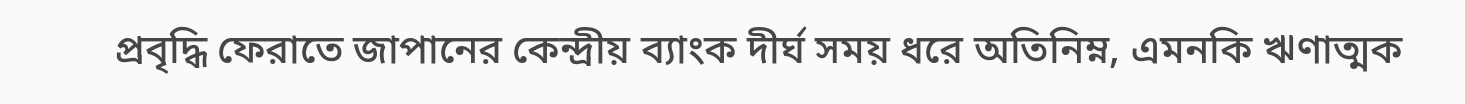প্রবৃদ্ধি ফেরাতে জাপানের কেন্দ্রীয় ব্যাংক দীর্ঘ সময় ধরে অতিনিম্ন, এমনকি ঋণাত্মক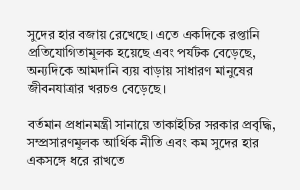সুদের হার বজায় রেখেছে। এতে একদিকে রপ্তানি প্রতিযোগিতামূলক হয়েছে এবং পর্যটক বেড়েছে, অন্যদিকে আমদানি ব্যয় বাড়ায় সাধারণ মানুষের জীবনযাত্রার খরচও বেড়েছে।

বর্তমান প্রধানমন্ত্রী সানায়ে তাকাইচির সরকার প্রবৃদ্ধি, সম্প্রসারণমূলক আর্থিক নীতি এবং কম সুদের হার একসঙ্গে ধরে রাখতে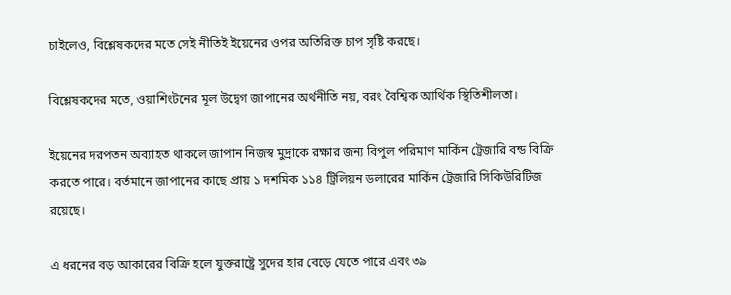চাইলেও, বিশ্লেষকদের মতে সেই নীতিই ইয়েনের ওপর অতিরিক্ত চাপ সৃষ্টি করছে।

বিশ্লেষকদের মতে, ওয়াশিংটনের মূল উদ্বেগ জাপানের অর্থনীতি নয়, বরং বৈশ্বিক আর্থিক স্থিতিশীলতা।

ইয়েনের দরপতন অব্যাহত থাকলে জাপান নিজস্ব মুদ্রাকে রক্ষার জন্য বিপুল পরিমাণ মার্কিন ট্রেজারি বন্ড বিক্রি করতে পারে। বর্তমানে জাপানের কাছে প্রায় ১ দশমিক ১১৪ ট্রিলিয়ন ডলারের মার্কিন ট্রেজারি সিকিউরিটিজ রয়েছে।

এ ধরনের বড় আকারের বিক্রি হলে যুক্তরাষ্ট্রে সুদের হার বেড়ে যেতে পারে এবং ৩৯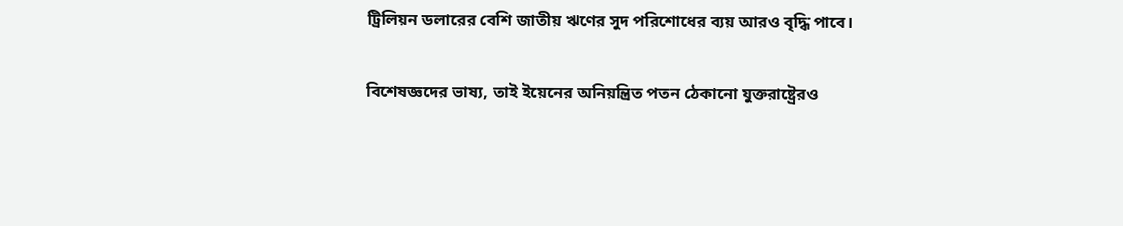ট্রিলিয়ন ডলারের বেশি জাতীয় ঋণের সুদ পরিশোধের ব্যয় আরও বৃদ্ধি পাবে।

বিশেষজ্ঞদের ভাষ্য, তাই ইয়েনের অনিয়ন্ত্রিত পতন ঠেকানো যুক্তরাষ্ট্রেরও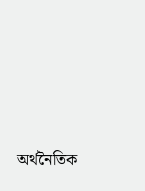অর্থনৈতিক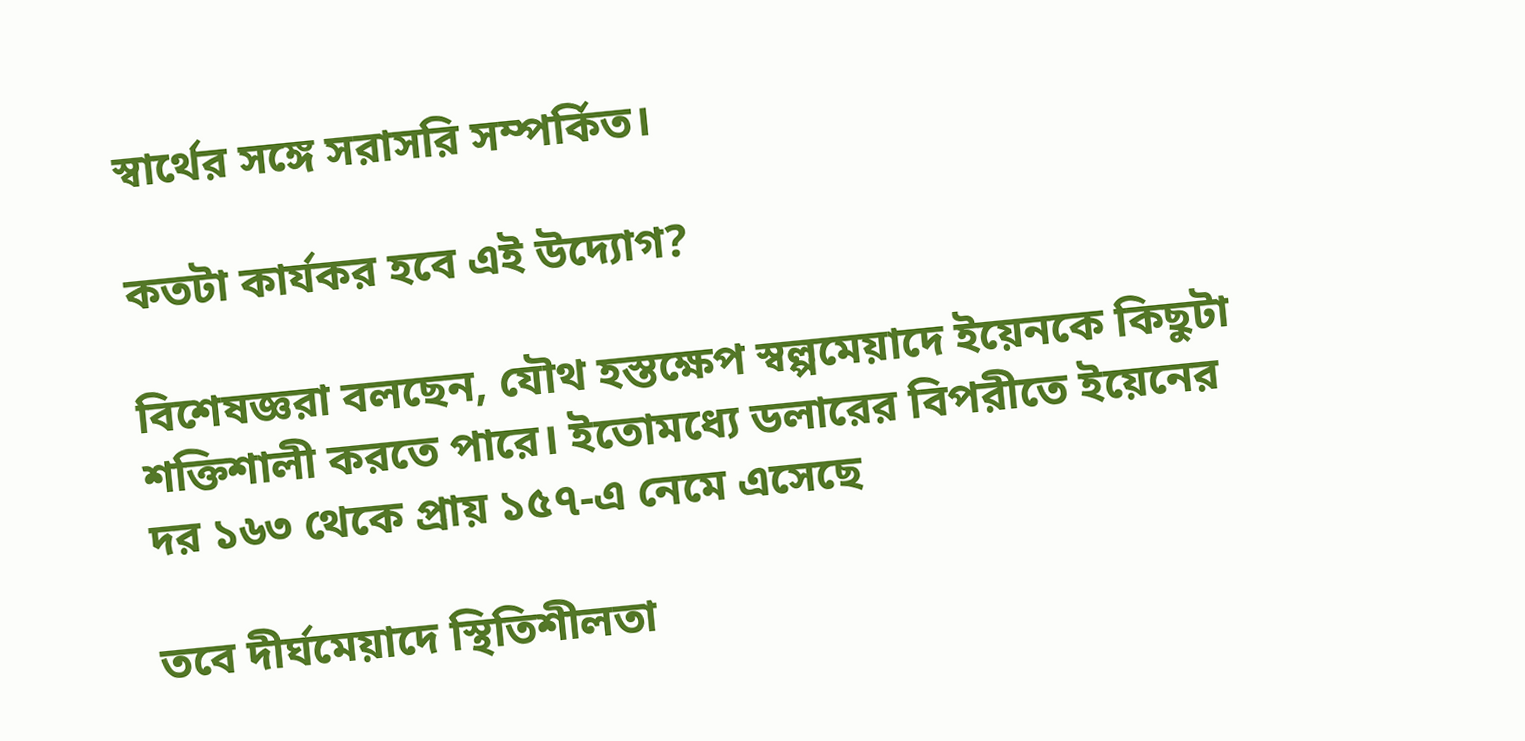স্বার্থের সঙ্গে সরাসরি সম্পর্কিত।

কতটা কার্যকর হবে এই উদ্যোগ?

বিশেষজ্ঞরা বলছেন, যৌথ হস্তক্ষেপ স্বল্পমেয়াদে ইয়েনকে কিছুটা শক্তিশালী করতে পারে। ইতোমধ্যে ডলারের বিপরীতে ইয়েনের দর ১৬৩ থেকে প্রায় ১৫৭-এ নেমে এসেছে

তবে দীর্ঘমেয়াদে স্থিতিশীলতা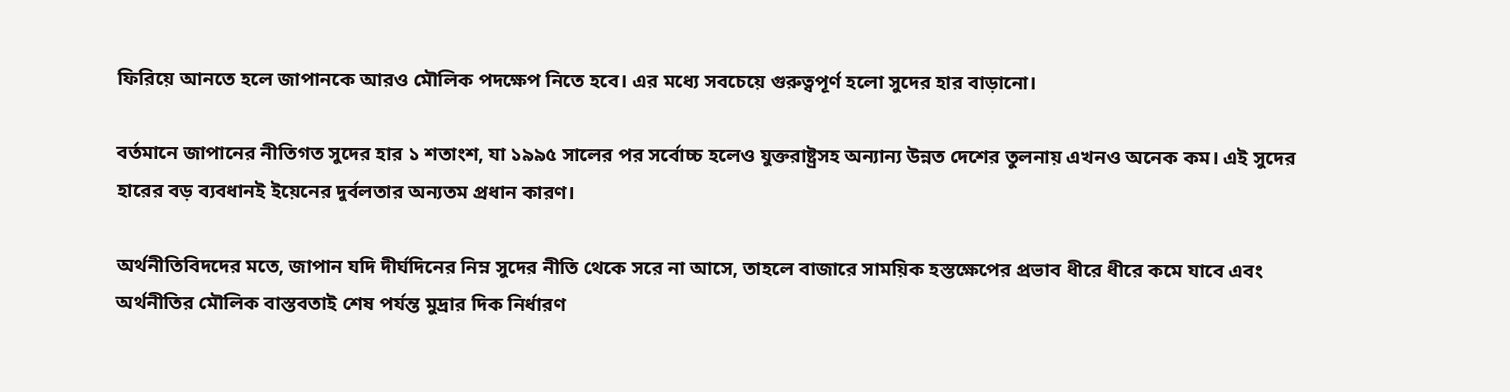ফিরিয়ে আনতে হলে জাপানকে আরও মৌলিক পদক্ষেপ নিতে হবে। এর মধ্যে সবচেয়ে গুরুত্বপূর্ণ হলো সুদের হার বাড়ানো।

বর্তমানে জাপানের নীতিগত সুদের হার ১ শতাংশ, যা ১৯৯৫ সালের পর সর্বোচ্চ হলেও যুক্তরাষ্ট্রসহ অন্যান্য উন্নত দেশের তুলনায় এখনও অনেক কম। এই সুদের হারের বড় ব্যবধানই ইয়েনের দুর্বলতার অন্যতম প্রধান কারণ।

অর্থনীতিবিদদের মতে, জাপান যদি দীর্ঘদিনের নিম্ন সুদের নীতি থেকে সরে না আসে, তাহলে বাজারে সাময়িক হস্তক্ষেপের প্রভাব ধীরে ধীরে কমে যাবে এবং অর্থনীতির মৌলিক বাস্তবতাই শেষ পর্যন্ত মুদ্রার দিক নির্ধারণ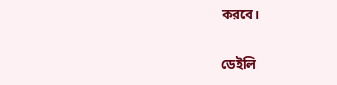করবে।

ডেইলি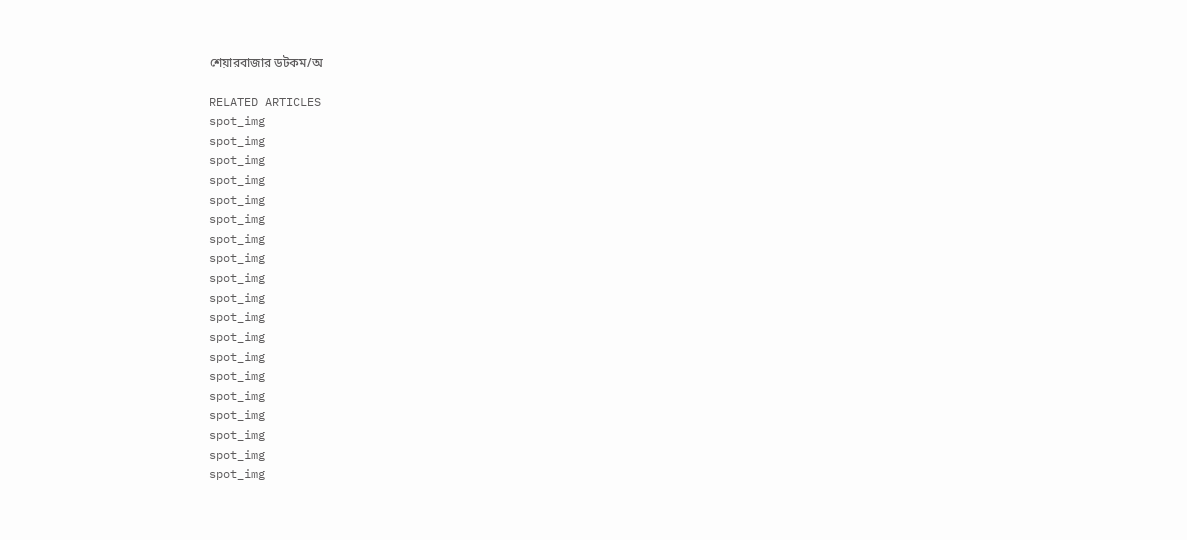শেয়ারবাজার ডটকম/অ

RELATED ARTICLES
spot_img
spot_img
spot_img
spot_img
spot_img
spot_img
spot_img
spot_img
spot_img
spot_img
spot_img
spot_img
spot_img
spot_img
spot_img
spot_img
spot_img
spot_img
spot_img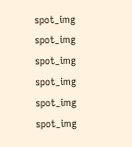spot_img
spot_img
spot_img
spot_img
spot_img
spot_img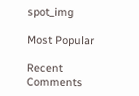spot_img

Most Popular

Recent Comments